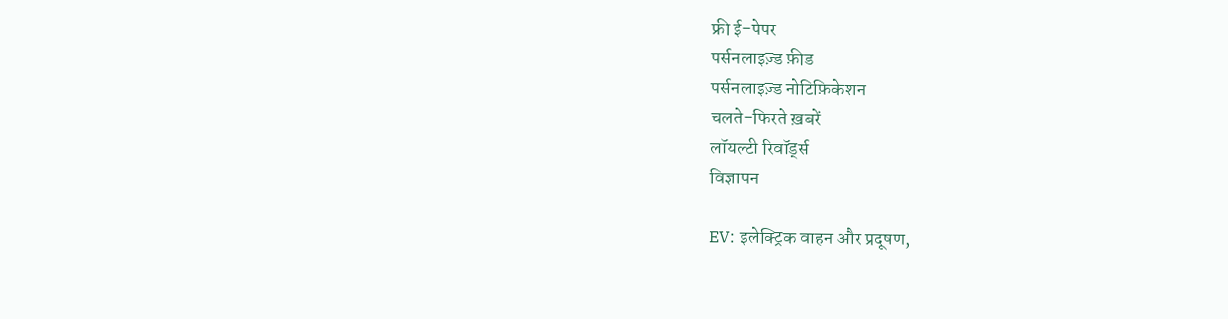फ्री ई-पेपर
पर्सनलाइज़्ड फ़ीड
पर्सनलाइज़्ड नोटिफ़िकेशन
चलते-फिरते ख़बरें
लॉयल्टी रिवॉर्ड्स
विज्ञापन

EV: इलेक्ट्रिक वाहन और प्रदूषण,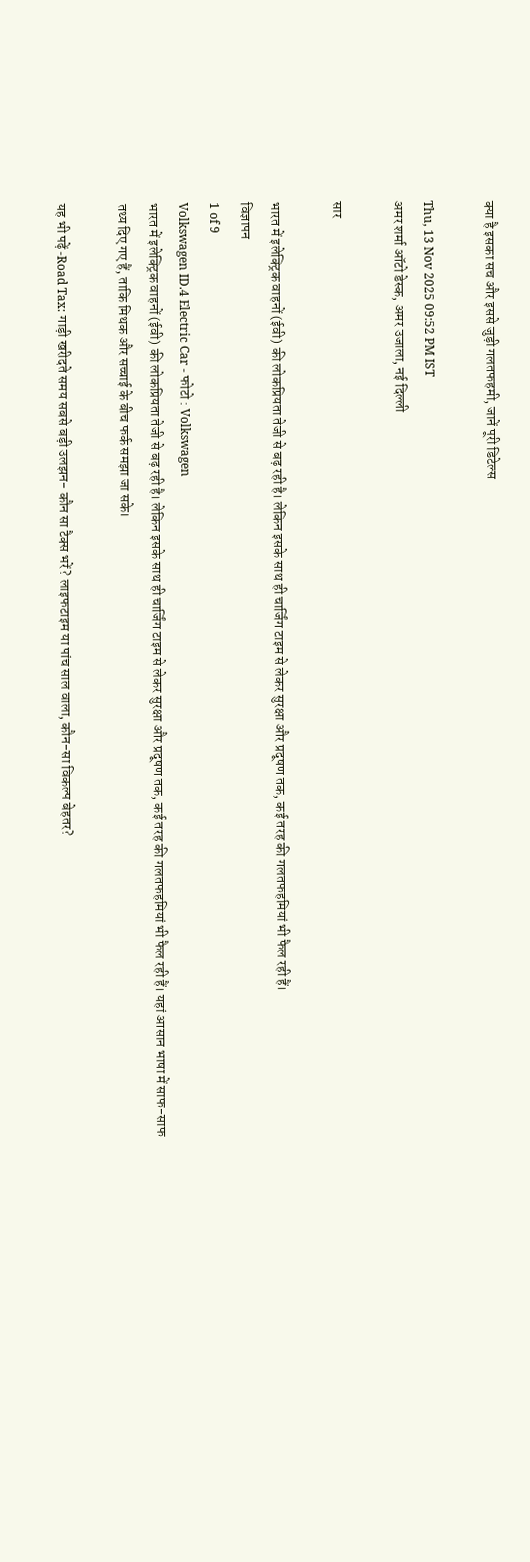क्या है इसका सच और इससे जुड़ी गलतफहमी, जानें पूरी डिटेल्स

Thu, 13 Nov 2025 09:52 PM IST
अमर शर्मा ऑटो डेस्क, अमर उजाला, नई दिल्ली

सार

भारत में इलेक्ट्रिक वाहनों (ईवी) की लोकप्रियता तेजी से बढ़ रही है। लेकिन इसके साथ ही चार्जिंग टाइम से लेकर सुरक्षा और प्रदूषण तक, कई तरह की गलतफहमियां भी फैल रही हैं।
विज्ञापन
1 of 9
Volkswagen ID.4 Electric Car - फोटो : Volkswagen
भारत में इलेक्ट्रिक वाहनों (ईवी) की लोकप्रियता तेजी से बढ़ रही है। लेकिन इसके साथ ही चार्जिंग टाइम से लेकर सुरक्षा और प्रदूषण तक, कई तरह की गलतफहमियां भी फैल रही हैं। यहां आसान भाषा में साफ-साफ तथ्य दिए गए हैं, ताकि मिथक और सच्चाई के बीच फर्क समझा जा सके।

यह भी पढ़ें -Road Tax: गाड़ी खरीदते समय सबसे बड़ी उलझन- कौन सा टैक्स भरें? लाइफटाइम या पांच साल वाला, कौन-सा विकल्प बेहतर?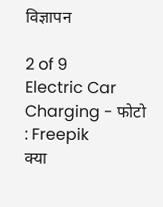विज्ञापन

2 of 9
Electric Car Charging - फोटो : Freepik
क्या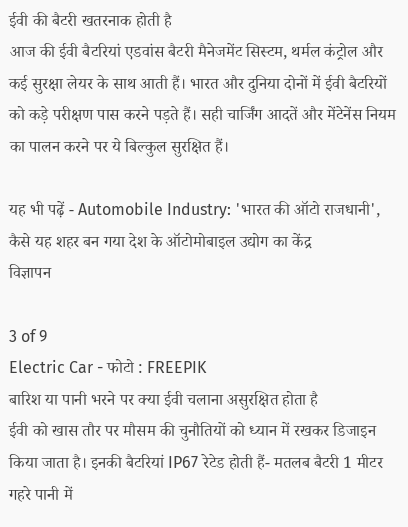ईवी की बैटरी खतरनाक होती है
आज की ईवी बैटरियां एडवांस बैटरी मैनेजमेंट सिस्टम, थर्मल कंट्रोल और कई सुरक्षा लेयर के साथ आती हैं। भारत और दुनिया दोनों में ईवी बैटरियों को कड़े परीक्षण पास करने पड़ते हैं। सही चार्जिंग आदतें और मेंटेनेंस नियम का पालन करने पर ये बिल्कुल सुरक्षित हैं।

यह भी पढ़ें - Automobile Industry: 'भारत की ऑटो राजधानी', कैसे यह शहर बन गया देश के ऑटोमोबाइल उद्योग का केंद्र
विज्ञापन

3 of 9
Electric Car - फोटो : FREEPIK
बारिश या पानी भरने पर क्या ईवी चलाना असुरक्षित होता है
ईवी को खास तौर पर मौसम की चुनौतियों को ध्यान में रखकर डिजाइन किया जाता है। इनकी बैटरियां IP67 रेटेड होती हैं- मतलब बैटरी 1 मीटर गहरे पानी में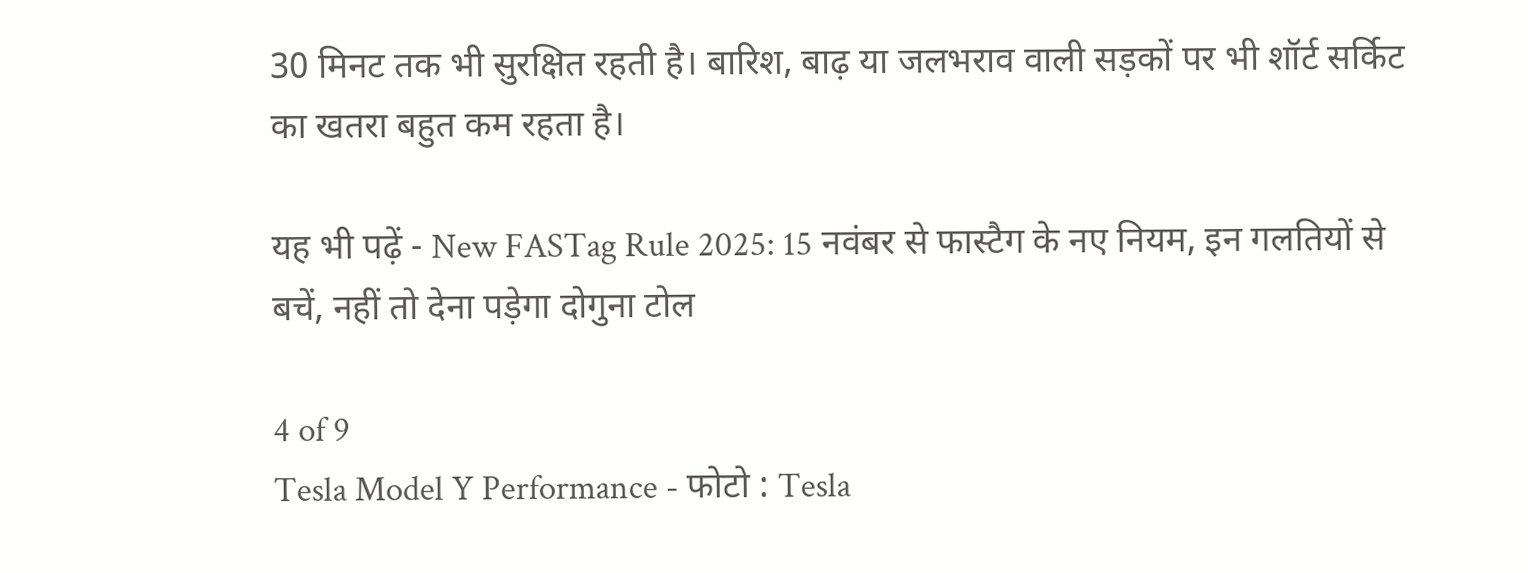30 मिनट तक भी सुरक्षित रहती है। बारिश, बाढ़ या जलभराव वाली सड़कों पर भी शॉर्ट सर्किट का खतरा बहुत कम रहता है।

यह भी पढ़ें - New FASTag Rule 2025: 15 नवंबर से फास्टैग के नए नियम, इन गलतियों से बचें, नहीं तो देना पड़ेगा दोगुना टोल

4 of 9
Tesla Model Y Performance - फोटो : Tesla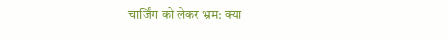चार्जिंग को लेकर भ्रम: क्या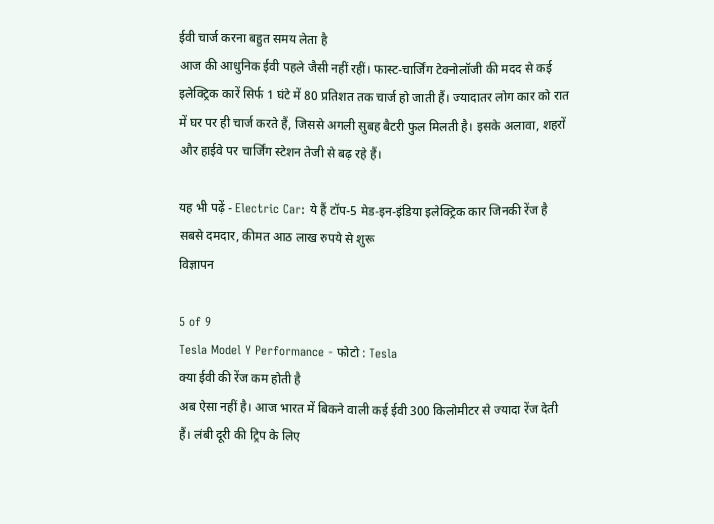ईवी चार्ज करना बहुत समय लेता है
आज की आधुनिक ईवी पहले जैसी नहीं रहीं। फास्ट-चार्जिंग टेक्नोलॉजी की मदद से कई इलेक्ट्रिक कारें सिर्फ 1 घंटे में 80 प्रतिशत तक चार्ज हो जाती हैं। ज्यादातर लोग कार को रात में घर पर ही चार्ज करते हैं, जिससे अगली सुबह बैटरी फुल मिलती है। इसके अलावा, शहरों और हाईवे पर चार्जिंग स्टेशन तेजी से बढ़ रहे हैं।

यह भी पढ़ें - Electric Car: ये हैं टॉप-5 मेड-इन-इंडिया इलेक्ट्रिक कार जिनकी रेंज है सबसे दमदार, कीमत आठ लाख रुपये से शुरू
विज्ञापन

5 of 9
Tesla Model Y Performance - फोटो : Tesla
क्या ईवी की रेंज कम होती है
अब ऐसा नहीं है। आज भारत में बिकने वाली कई ईवी 300 किलोमीटर से ज्यादा रेंज देती हैं। लंबी दूरी की ट्रिप के लिए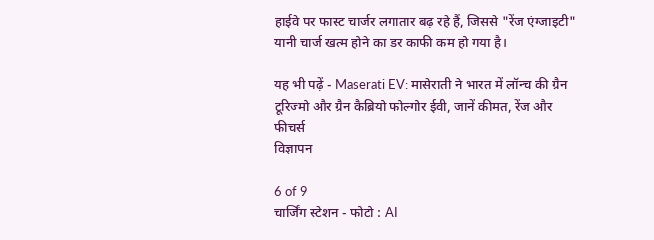हाईवे पर फास्ट चार्जर लगातार बढ़ रहे हैं, जिससे "रेंज एंग्जाइटी" यानी चार्ज खत्म होने का डर काफी कम हो गया है।

यह भी पढ़ें - Maserati EV: मासेराती ने भारत में लॉन्च की ग्रैन टूरिज्मो और ग्रैन कैब्रियो फोल्गोर ईवी, जानें कीमत, रेंज और फीचर्स
विज्ञापन

6 of 9
चार्जिंग स्टेशन - फोटो : AI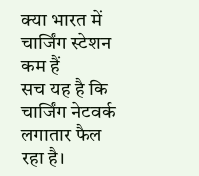क्या भारत में चार्जिंग स्टेशन कम हैं
सच यह है कि चार्जिंग नेटवर्क लगातार फैल रहा है।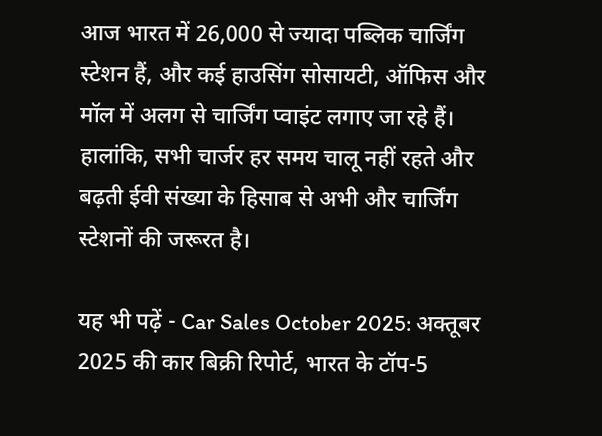आज भारत में 26,000 से ज्यादा पब्लिक चार्जिंग स्टेशन हैं, और कई हाउसिंग सोसायटी, ऑफिस और मॉल में अलग से चार्जिंग प्वाइंट लगाए जा रहे हैं। हालांकि, सभी चार्जर हर समय चालू नहीं रहते और बढ़ती ईवी संख्या के हिसाब से अभी और चार्जिंग स्टेशनों की जरूरत है।

यह भी पढ़ें - Car Sales October 2025: अक्तूबर 2025 की कार बिक्री रिपोर्ट, भारत के टॉप-5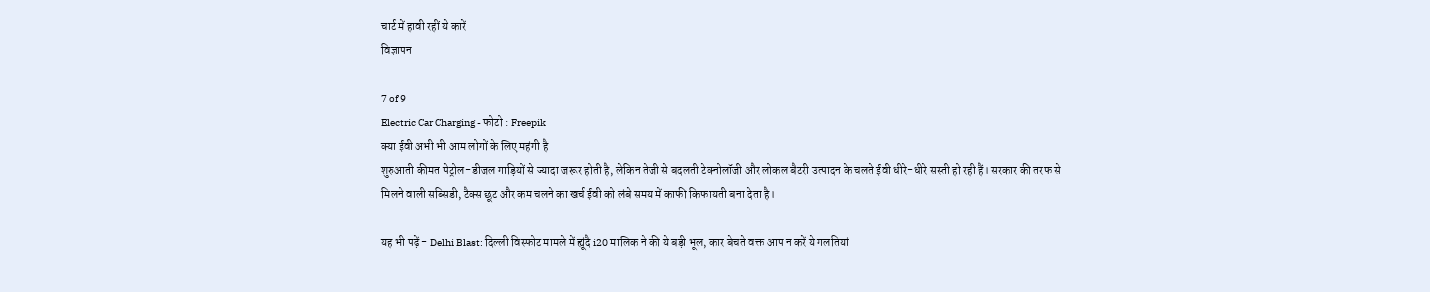चार्ट में हावी रहीं ये कारें
विज्ञापन

7 of 9
Electric Car Charging - फोटो : Freepik
क्या ईवी अभी भी आम लोगों के लिए महंगी है
शुरुआती कीमत पेट्रोल-डीजल गाड़ियों से ज्यादा जरूर होती है, लेकिन तेजी से बदलती टेक्नोलॉजी और लोकल बैटरी उत्पादन के चलते ईवी धीरे-धीरे सस्ती हो रही हैं। सरकार की तरफ से मिलने वाली सब्सिडी, टैक्स छूट और कम चलने का खर्च ईवी को लंबे समय में काफी किफायती बना देता है।

यह भी पढ़ें - Delhi Blast: दिल्ली विस्फोट मामले में ह्यूंदै i20 मालिक ने की ये बड़ी भूल, कार बेचते वक्त आप न करें ये गलतियां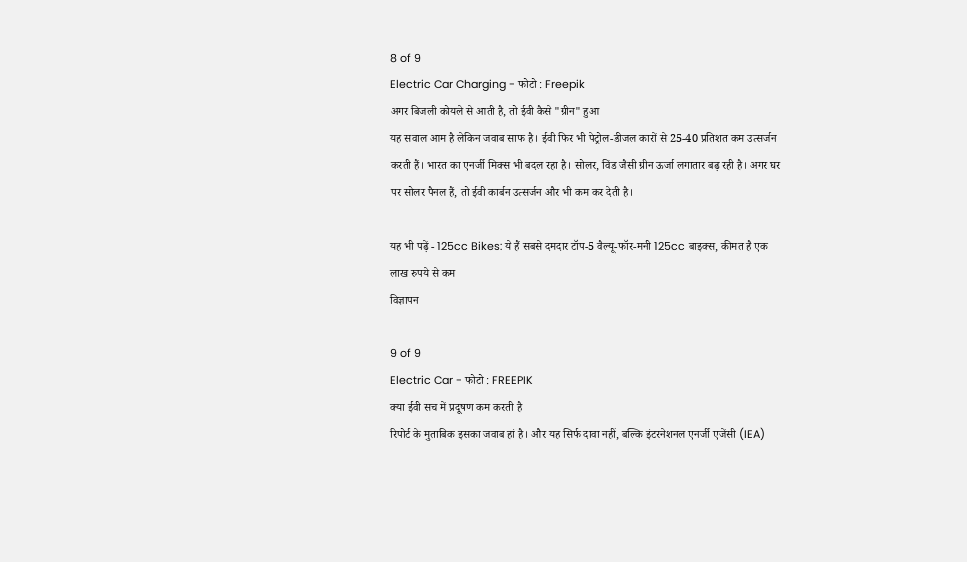8 of 9
Electric Car Charging - फोटो : Freepik
अगर बिजली कोयले से आती है, तो ईवी कैसे "ग्रीन" हुआ
यह सवाल आम है लेकिन जवाब साफ है। ईवी फिर भी पेट्रोल-डीजल कारों से 25-40 प्रतिशत कम उत्सर्जन करती हैं। भारत का एनर्जी मिक्स भी बदल रहा है। सोलर, विंड जैसी ग्रीन ऊर्जा लगातार बढ़ रही है। अगर घर पर सोलर पैनल हैं, तो ईवी कार्बन उत्सर्जन और भी कम कर देती है।

यह भी पढ़ें - 125cc Bikes: ये हैं सबसे दमदार टॉप-5 वैल्यू-फॉर-मनी 125cc बाइक्स, कीमत है एक लाख रुपये से कम
विज्ञापन

9 of 9
Electric Car - फोटो : FREEPIK
क्या ईवी सच में प्रदूषण कम करती है
रिपोर्ट के मुताबिक इसका जवाब हां है। और यह सिर्फ दावा नहीं, बल्कि इंटरनेशनल एनर्जी एजेंसी (IEA)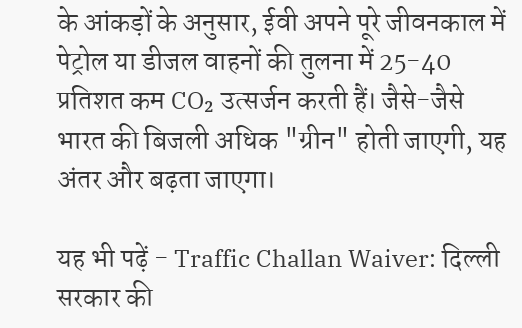के आंकड़ों के अनुसार, ईवी अपने पूरे जीवनकाल में पेट्रोल या डीजल वाहनों की तुलना में 25-40 प्रतिशत कम CO₂ उत्सर्जन करती हैं। जैसे-जैसे भारत की बिजली अधिक "ग्रीन" होती जाएगी, यह अंतर और बढ़ता जाएगा।

यह भी पढ़ें - Traffic Challan Waiver: दिल्ली सरकार की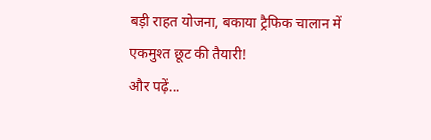बड़ी राहत योजना, बकाया ट्रैफिक चालान में एकमुश्त छूट की तैयारी!
और पढ़ें...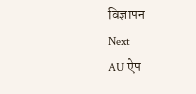विज्ञापन
Next
AU ऐप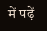में पढ़ें